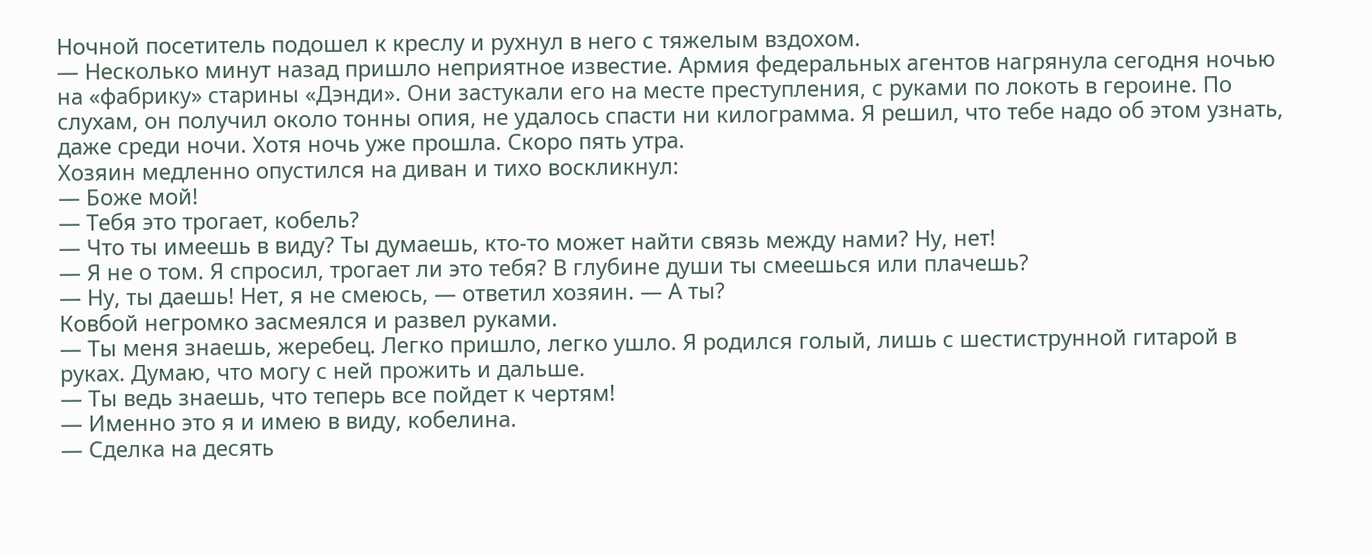Ночной посетитель подошел к креслу и рухнул в него с тяжелым вздохом.
— Несколько минут назад пришло неприятное известие. Армия федеральных агентов нагрянула сегодня ночью на «фабрику» старины «Дэнди». Они застукали его на месте преступления, с руками по локоть в героине. По слухам, он получил около тонны опия, не удалось спасти ни килограмма. Я решил, что тебе надо об этом узнать, даже среди ночи. Хотя ночь уже прошла. Скоро пять утра.
Хозяин медленно опустился на диван и тихо воскликнул:
— Боже мой!
— Тебя это трогает, кобель?
— Что ты имеешь в виду? Ты думаешь, кто-то может найти связь между нами? Ну, нет!
— Я не о том. Я спросил, трогает ли это тебя? В глубине души ты смеешься или плачешь?
— Ну, ты даешь! Нет, я не смеюсь, — ответил хозяин. — А ты?
Ковбой негромко засмеялся и развел руками.
— Ты меня знаешь, жеребец. Легко пришло, легко ушло. Я родился голый, лишь с шестиструнной гитарой в руках. Думаю, что могу с ней прожить и дальше.
— Ты ведь знаешь, что теперь все пойдет к чертям!
— Именно это я и имею в виду, кобелина.
— Сделка на десять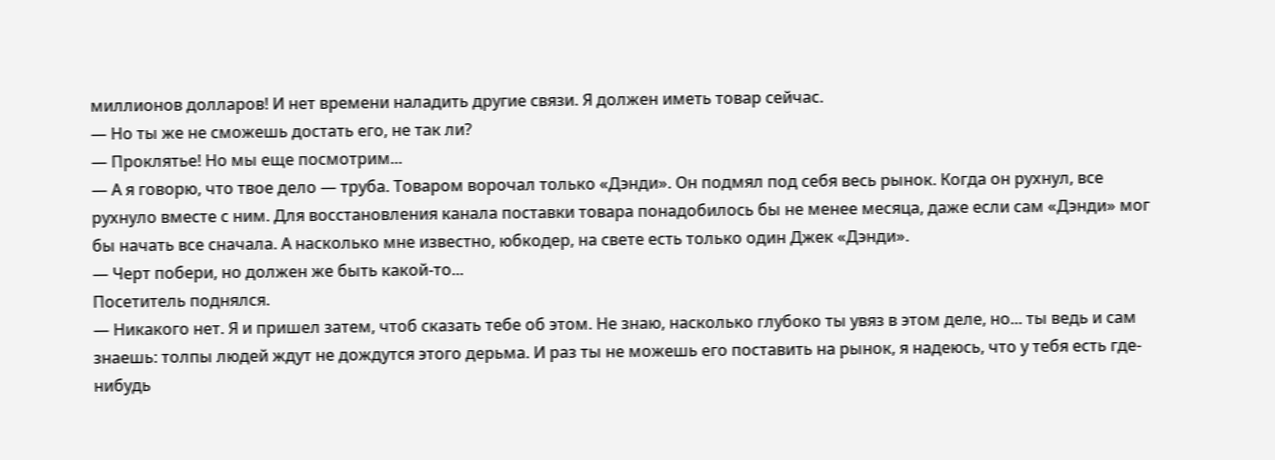миллионов долларов! И нет времени наладить другие связи. Я должен иметь товар сейчас.
— Но ты же не сможешь достать его, не так ли?
— Проклятье! Но мы еще посмотрим...
— А я говорю, что твое дело — труба. Товаром ворочал только «Дэнди». Он подмял под себя весь рынок. Когда он рухнул, все рухнуло вместе с ним. Для восстановления канала поставки товара понадобилось бы не менее месяца, даже если сам «Дэнди» мог бы начать все сначала. А насколько мне известно, юбкодер, на свете есть только один Джек «Дэнди».
— Черт побери, но должен же быть какой-то...
Посетитель поднялся.
— Никакого нет. Я и пришел затем, чтоб сказать тебе об этом. Не знаю, насколько глубоко ты увяз в этом деле, но... ты ведь и сам знаешь: толпы людей ждут не дождутся этого дерьма. И раз ты не можешь его поставить на рынок, я надеюсь, что у тебя есть где-нибудь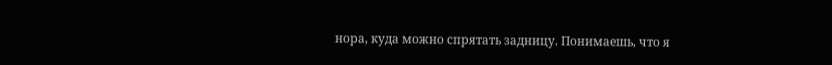нора, куда можно спрятать задницу. Понимаешь, что я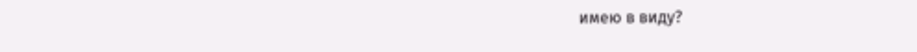имею в виду?